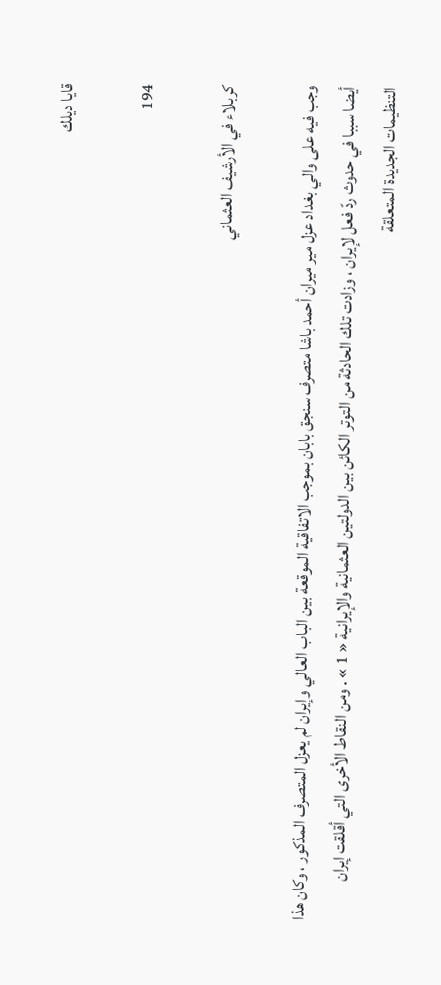قايا ديلك

194

كربلاء في الأرشيف العثماني

وجب فيه على والي بغداد عزل مير ميران أحمد باشا متصرف سنجق بابان بموجب الاتفاقية الموقعة بين الباب العالي وإيران لم يعزل المتصرف المذكور ، وكان هذا أيضا سببا في حدوث ردّ فعل لإيران ، وزادت تلك الحادثة من التوتر الكائن بين الدولتين العثمانية والإيرانية « 1 » . ومن النقاط الأخرى التي أقلقت إيران التنظيمات الجديدة المتعلقة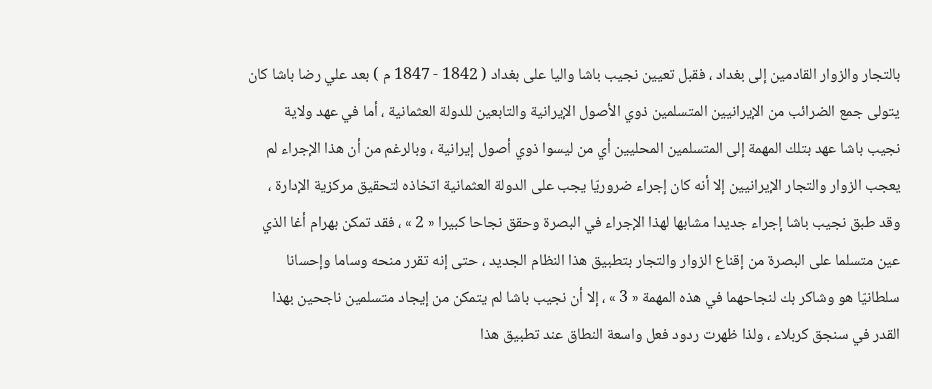بالتجار والزوار القادمين إلى بغداد ، فقبل تعيين نجيب باشا واليا على بغداد ( 1842 - 1847 م ) بعد علي رضا باشا كان يتولى جمع الضرائب من الإيرانيين المتسلمين ذوي الأصول الإيرانية والتابعين للدولة العثمانية ، أما في عهد ولاية نجيب باشا عهد بتلك المهمة إلى المتسلمين المحليين أي من ليسوا ذوي أصول إيرانية ، وبالرغم من أن هذا الإجراء لم يعجب الزوار والتجار الإيرانيين إلا أنه كان إجراء ضروريّا يجب على الدولة العثمانية اتخاذه لتحقيق مركزية الإدارة ، وقد طبق نجيب باشا إجراء جديدا مشابها لهذا الإجراء في البصرة وحقق نجاحا كبيرا « 2 » ، فقد تمكن بهرام أغا الذي عين متسلما على البصرة من إقناع الزوار والتجار بتطبيق هذا النظام الجديد ، حتى إنه تقرر منحه وساما وإحسانا سلطانيّا هو وشاكر بك لنجاحهما في هذه المهمة « 3 » ، إلا أن نجيب باشا لم يتمكن من إيجاد متسلمين ناجحين بهذا القدر في سنجق كربلاء ، ولذا ظهرت ردود فعل واسعة النطاق عند تطبيق هذا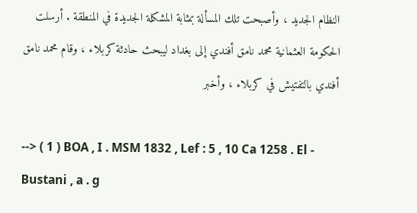النظام الجديد ، وأصبحت تلك المسألة بمثابة المشكلة الجديدة في المنطقة . أرسلت الحكومة العثمانية محمد نامق أفندي إلى بغداد ليبحث حادثة كربلاء ، وقام محمد نامق أفندي بالتفتيش في كربلاء ، وأخبر

--> ( 1 ) BOA , I . MSM 1832 , Lef : 5 , 10 Ca 1258 . El - Bustani , a . g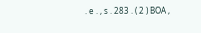. e . , s . 283 . ( 2 ) BOA ,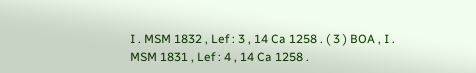I . MSM 1832 , Lef : 3 , 14 Ca 1258 . ( 3 ) BOA , I . MSM 1831 , Lef : 4 , 14 Ca 1258 .